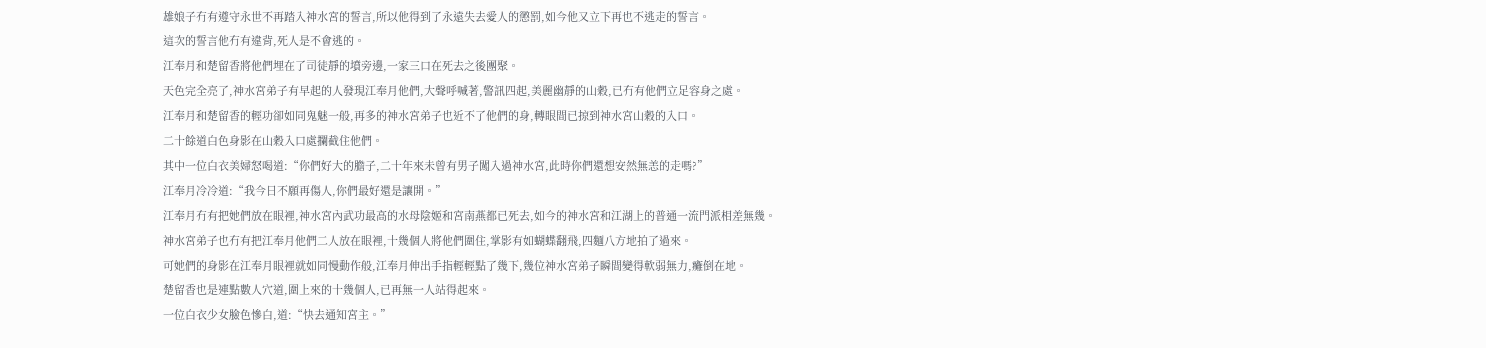雄娘子冇有遵守永世不再踏入神水宮的誓言,所以他得到了永遠失去愛人的懲罰,如今他又立下再也不逃走的誓言。
這次的誓言他冇有違背,死人是不會逃的。
江奉月和楚留香將他們埋在了司徒靜的墳旁邊,一家三口在死去之後團聚。
天色完全亮了,神水宮弟子有早起的人發現江奉月他們,大聲呼喊著,警訊四起,美麗幽靜的山穀,已冇有他們立足容身之處。
江奉月和楚留香的輕功卻如同鬼魅一般,再多的神水宮弟子也近不了他們的身,轉眼間已掠到神水宮山穀的入口。
二十餘道白色身影在山穀入口處攔截住他們。
其中一位白衣美婦怒喝道:“你們好大的膽子,二十年來未曾有男子闖入過神水宮,此時你們還想安然無恙的走嗎?”
江奉月冷冷道:“我今日不願再傷人,你們最好還是讓開。”
江奉月冇有把她們放在眼裡,神水宮內武功最高的水母陰姬和宮南燕都已死去,如今的神水宮和江湖上的普通一流門派相差無幾。
神水宮弟子也冇有把江奉月他們二人放在眼裡,十幾個人將他們圍住,掌影有如蝴蝶翻飛,四麵八方地拍了過來。
可她們的身影在江奉月眼裡就如同慢動作般,江奉月伸出手指輕輕點了幾下,幾位神水宮弟子瞬間變得軟弱無力,癱倒在地。
楚留香也是連點數人穴道,圍上來的十幾個人,已再無一人站得起來。
一位白衣少女臉色慘白,道:“快去通知宮主。”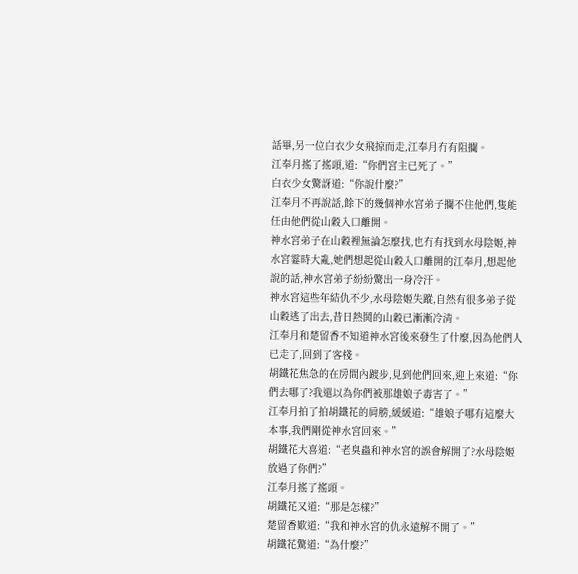話畢,另一位白衣少女飛掠而走,江奉月冇有阻攔。
江奉月搖了搖頭,道:“你們宮主已死了。”
白衣少女驚訝道:“你說什麼?”
江奉月不再說話,餘下的幾個神水宮弟子攔不住他們,隻能任由他們從山穀入口離開。
神水宮弟子在山穀裡無論怎麼找,也冇有找到水母陰姬,神水宮霎時大亂,她們想起從山穀入口離開的江奉月,想起他說的話,神水宮弟子紛紛驚出一身冷汗。
神水宮這些年結仇不少,水母陰姬失蹤,自然有很多弟子從山穀逃了出去,昔日熱鬨的山穀已漸漸冷清。
江奉月和楚留香不知道神水宮後來發生了什麼,因為他們人已走了,回到了客棧。
胡鐵花焦急的在房間內踱步,見到他們回來,迎上來道:“你們去哪了?我還以為你們被那雄娘子毒害了。”
江奉月拍了拍胡鐵花的肩膀,緩緩道:“雄娘子哪有這麼大本事,我們剛從神水宮回來。”
胡鐵花大喜道:“老臭蟲和神水宮的誤會解開了?水母陰姬放過了你們?”
江奉月搖了搖頭。
胡鐵花又道:“那是怎樣?”
楚留香歎道:“我和神水宮的仇永遠解不開了。”
胡鐵花驚道:“為什麼?”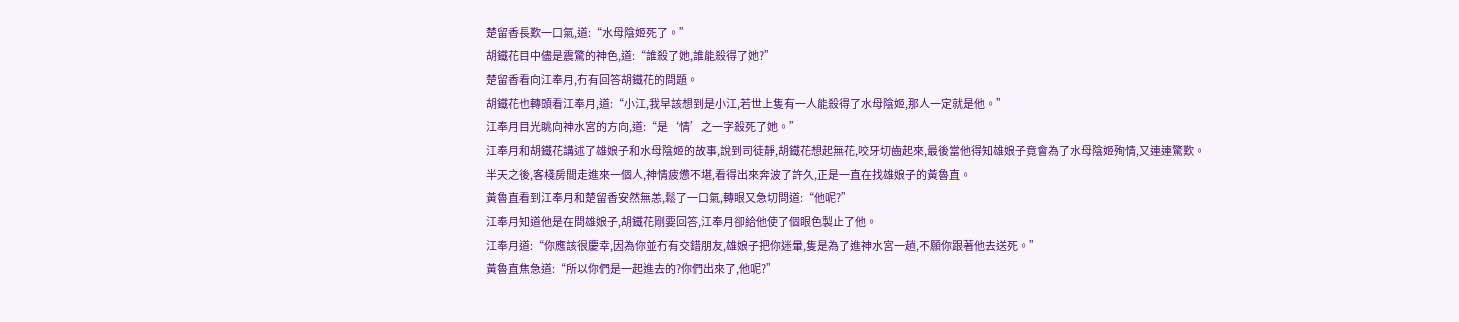楚留香長歎一口氣,道:“水母陰姬死了。”
胡鐵花目中儘是震驚的神色,道:“誰殺了她,誰能殺得了她?”
楚留香看向江奉月,冇有回答胡鐵花的問題。
胡鐵花也轉頭看江奉月,道:“小江,我早該想到是小江,若世上隻有一人能殺得了水母陰姬,那人一定就是他。”
江奉月目光眺向神水宮的方向,道:“是‘情’之一字殺死了她。”
江奉月和胡鐵花講述了雄娘子和水母陰姬的故事,說到司徒靜,胡鐵花想起無花,咬牙切齒起來,最後當他得知雄娘子竟會為了水母陰姬殉情,又連連驚歎。
半天之後,客棧房間走進來一個人,神情疲憊不堪,看得出來奔波了許久,正是一直在找雄娘子的黃魯直。
黃魯直看到江奉月和楚留香安然無恙,鬆了一口氣,轉眼又急切問道:“他呢?”
江奉月知道他是在問雄娘子,胡鐵花剛要回答,江奉月卻給他使了個眼色製止了他。
江奉月道:“你應該很慶幸,因為你並冇有交錯朋友,雄娘子把你迷暈,隻是為了進神水宮一趟,不願你跟著他去送死。”
黃魯直焦急道:“所以你們是一起進去的?你們出來了,他呢?”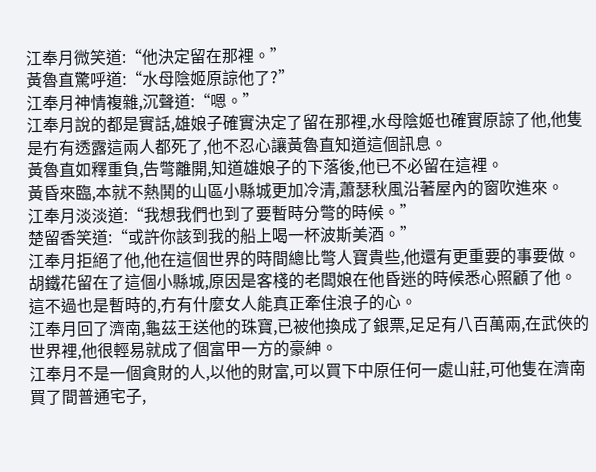江奉月微笑道:“他決定留在那裡。”
黃魯直驚呼道:“水母陰姬原諒他了?”
江奉月神情複雜,沉聲道:“嗯。”
江奉月說的都是實話,雄娘子確實決定了留在那裡,水母陰姬也確實原諒了他,他隻是冇有透露這兩人都死了,他不忍心讓黃魯直知道這個訊息。
黃魯直如釋重負,告彆離開,知道雄娘子的下落後,他已不必留在這裡。
黃昏來臨,本就不熱鬨的山區小縣城更加冷清,蕭瑟秋風沿著屋內的窗吹進來。
江奉月淡淡道:“我想我們也到了要暫時分彆的時候。”
楚留香笑道:“或許你該到我的船上喝一杯波斯美酒。”
江奉月拒絕了他,他在這個世界的時間總比彆人寶貴些,他還有更重要的事要做。
胡鐵花留在了這個小縣城,原因是客棧的老闆娘在他昏迷的時候悉心照顧了他。
這不過也是暫時的,冇有什麼女人能真正牽住浪子的心。
江奉月回了濟南,龜茲王送他的珠寶,已被他換成了銀票,足足有八百萬兩,在武俠的世界裡,他很輕易就成了個富甲一方的豪紳。
江奉月不是一個貪財的人,以他的財富,可以買下中原任何一處山莊,可他隻在濟南買了間普通宅子,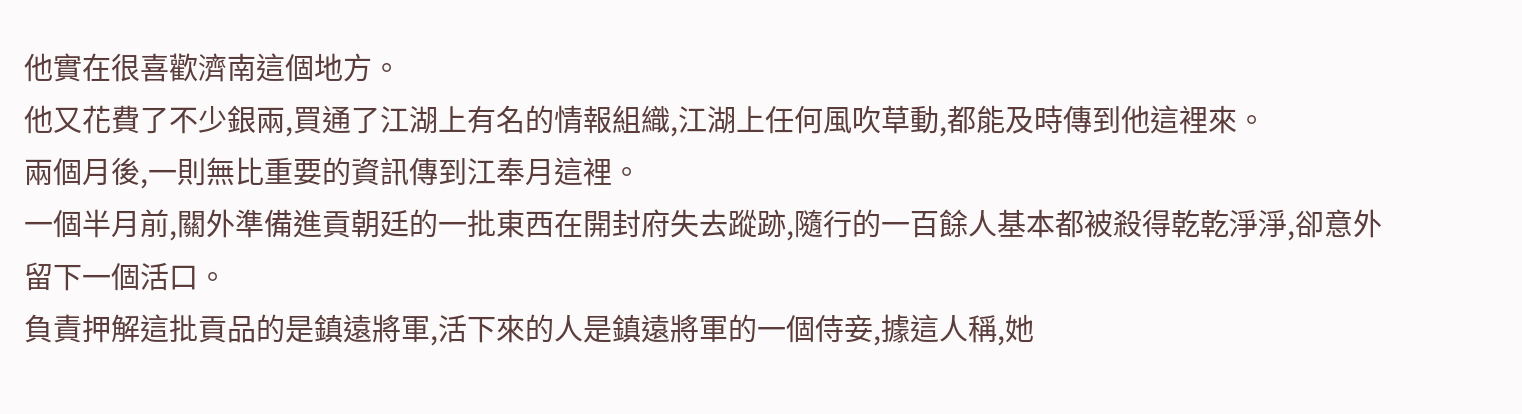他實在很喜歡濟南這個地方。
他又花費了不少銀兩,買通了江湖上有名的情報組織,江湖上任何風吹草動,都能及時傳到他這裡來。
兩個月後,一則無比重要的資訊傳到江奉月這裡。
一個半月前,關外準備進貢朝廷的一批東西在開封府失去蹤跡,隨行的一百餘人基本都被殺得乾乾淨淨,卻意外留下一個活口。
負責押解這批貢品的是鎮遠將軍,活下來的人是鎮遠將軍的一個侍妾,據這人稱,她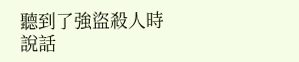聽到了強盜殺人時說話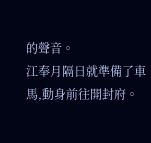的聲音。
江奉月隔日就準備了車馬,動身前往開封府。